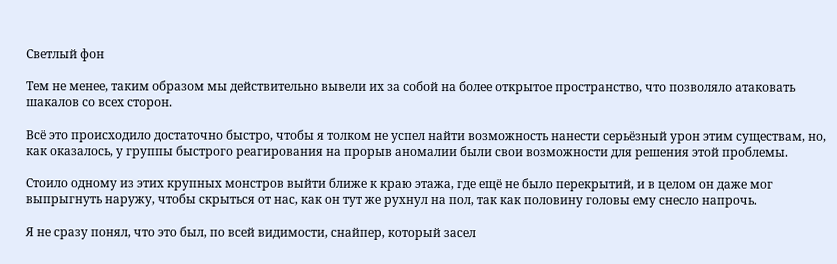Светлый фон

Тем не менее, таким образом мы действительно вывели их за собой на более открытое пространство, что позволяло атаковать шакалов со всех сторон.

Всё это происходило достаточно быстро, чтобы я толком не успел найти возможность нанести серьёзный урон этим существам, но, как оказалось, у группы быстрого реагирования на прорыв аномалии были свои возможности для решения этой проблемы.

Стоило одному из этих крупных монстров выйти ближе к краю этажа, где ещё не было перекрытий, и в целом он даже мог выпрыгнуть наружу, чтобы скрыться от нас, как он тут же рухнул на пол, так как половину головы ему снесло напрочь.

Я не сразу понял, что это был, по всей видимости, снайпер, который засел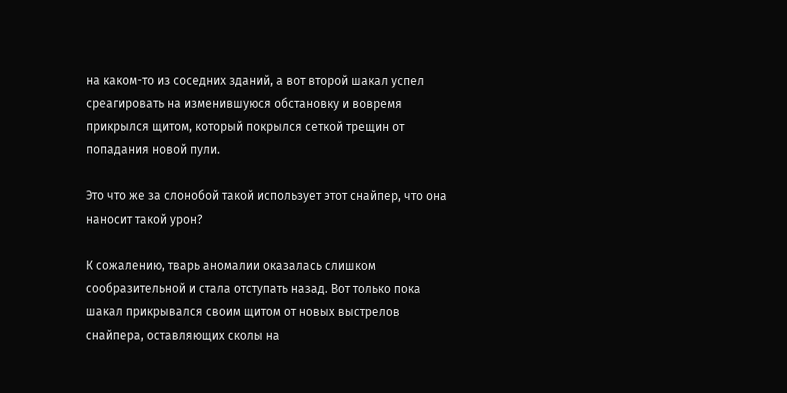на каком-то из соседних зданий, а вот второй шакал успел среагировать на изменившуюся обстановку и вовремя прикрылся щитом, который покрылся сеткой трещин от попадания новой пули.

Это что же за слонобой такой использует этот снайпер, что она наносит такой урон?

К сожалению, тварь аномалии оказалась слишком сообразительной и стала отступать назад. Вот только пока шакал прикрывался своим щитом от новых выстрелов снайпера, оставляющих сколы на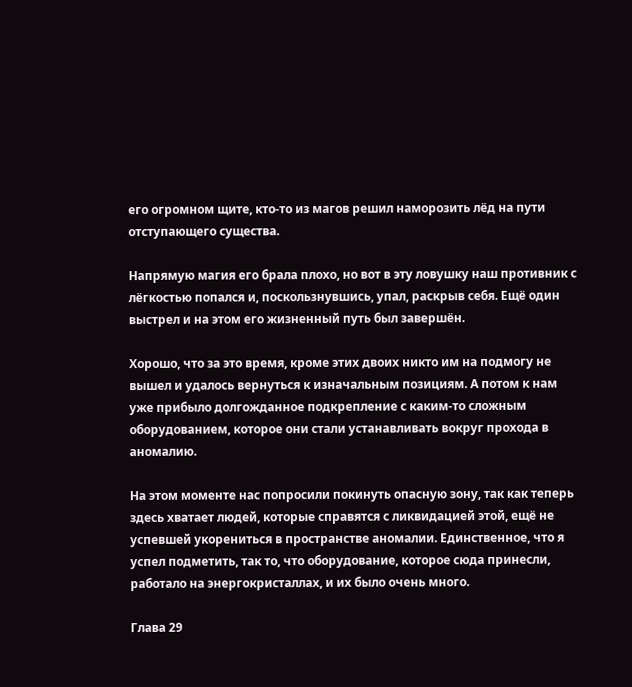его огромном щите, кто-то из магов решил наморозить лёд на пути отступающего существа.

Напрямую магия его брала плохо, но вот в эту ловушку наш противник с лёгкостью попался и, поскользнувшись, упал, раскрыв себя. Ещё один выстрел и на этом его жизненный путь был завершён.

Хорошо, что за это время, кроме этих двоих никто им на подмогу не вышел и удалось вернуться к изначальным позициям. А потом к нам уже прибыло долгожданное подкрепление с каким-то сложным оборудованием, которое они стали устанавливать вокруг прохода в аномалию.

На этом моменте нас попросили покинуть опасную зону, так как теперь здесь хватает людей, которые справятся с ликвидацией этой, ещё не успевшей укорениться в пространстве аномалии. Единственное, что я успел подметить, так то, что оборудование, которое сюда принесли, работало на энергокристаллах, и их было очень много.

Глава 29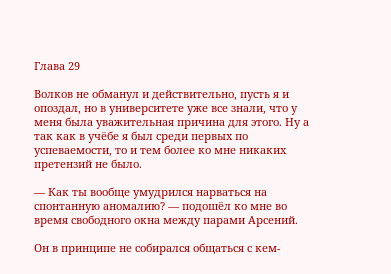Глава 29

Волков не обманул и действительно, пусть я и опоздал, но в университете уже все знали, что у меня была уважительная причина для этого. Ну а так как в учёбе я был среди первых по успеваемости, то и тем более ко мне никаких претензий не было.

— Как ты вообще умудрился нарваться на спонтанную аномалию? — подошёл ко мне во время свободного окна между парами Арсений.

Он в принципе не собирался общаться с кем-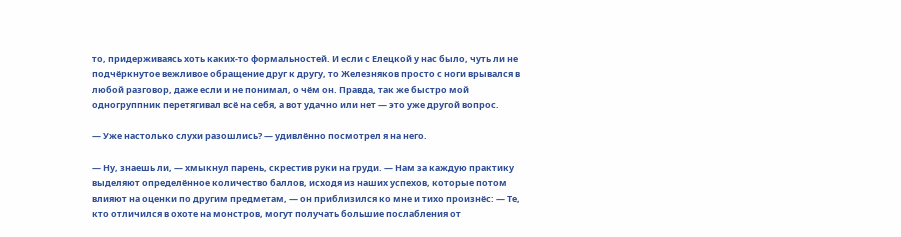то, придерживаясь хоть каких-то формальностей. И если с Елецкой у нас было, чуть ли не подчёркнутое вежливое обращение друг к другу, то Железняков просто с ноги врывался в любой разговор, даже если и не понимал, о чём он. Правда, так же быстро мой одногруппник перетягивал всё на себя, а вот удачно или нет — это уже другой вопрос.

— Уже настолько слухи разошлись? — удивлённо посмотрел я на него.

— Ну, знаешь ли, — хмыкнул парень, скрестив руки на груди. — Нам за каждую практику выделяют определённое количество баллов, исходя из наших успехов, которые потом влияют на оценки по другим предметам, — он приблизился ко мне и тихо произнёс: — Те, кто отличился в охоте на монстров, могут получать большие послабления от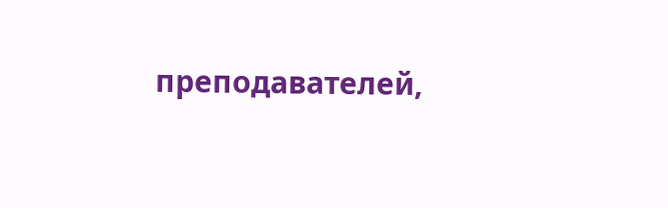преподавателей,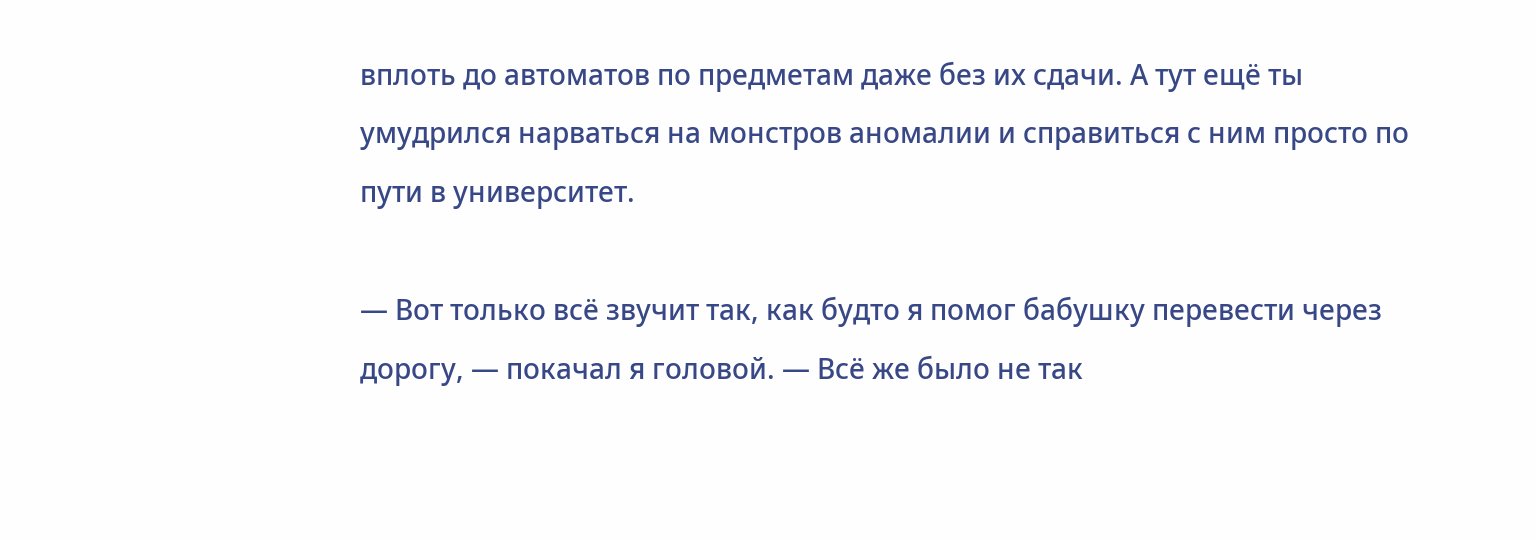вплоть до автоматов по предметам даже без их сдачи. А тут ещё ты умудрился нарваться на монстров аномалии и справиться с ним просто по пути в университет.

— Вот только всё звучит так, как будто я помог бабушку перевести через дорогу, — покачал я головой. — Всё же было не так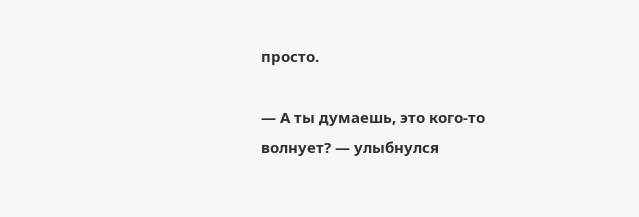просто.

— А ты думаешь, это кого-то волнует? — улыбнулся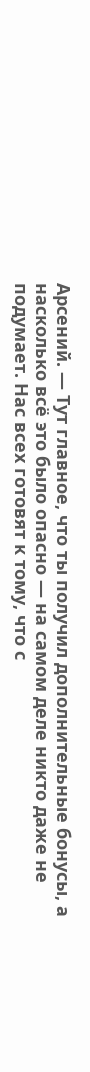Арсений. — Тут главное, что ты получил дополнительные бонусы, а насколько всё это было опасно — на самом деле никто даже не подумает. Нас всех готовят к тому, что с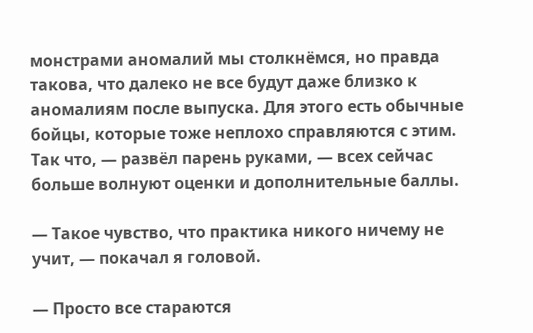монстрами аномалий мы столкнёмся, но правда такова, что далеко не все будут даже близко к аномалиям после выпуска. Для этого есть обычные бойцы, которые тоже неплохо справляются с этим. Так что, — развёл парень руками, — всех сейчас больше волнуют оценки и дополнительные баллы.

— Такое чувство, что практика никого ничему не учит, — покачал я головой.

— Просто все стараются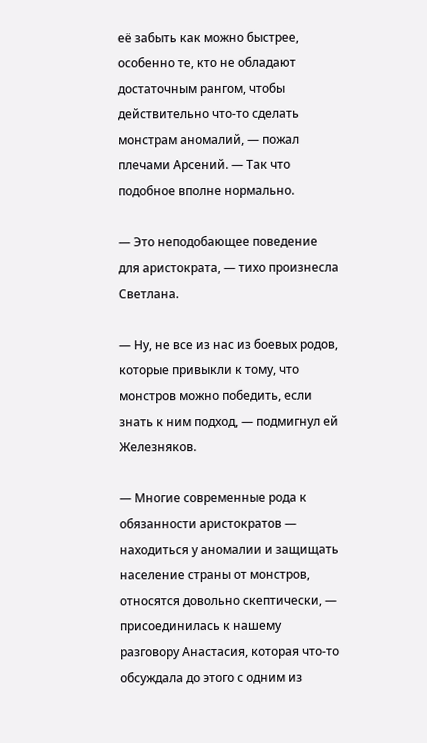её забыть как можно быстрее, особенно те, кто не обладают достаточным рангом, чтобы действительно что-то сделать монстрам аномалий, — пожал плечами Арсений. — Так что подобное вполне нормально.

— Это неподобающее поведение для аристократа, — тихо произнесла Светлана.

— Ну, не все из нас из боевых родов, которые привыкли к тому, что монстров можно победить, если знать к ним подход, — подмигнул ей Железняков.

— Многие современные рода к обязанности аристократов — находиться у аномалии и защищать население страны от монстров, относятся довольно скептически, — присоединилась к нашему разговору Анастасия, которая что-то обсуждала до этого с одним из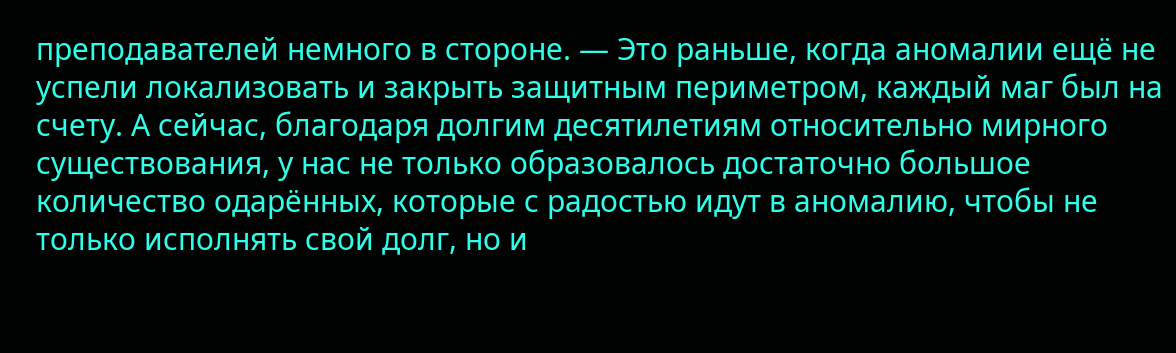преподавателей немного в стороне. — Это раньше, когда аномалии ещё не успели локализовать и закрыть защитным периметром, каждый маг был на счету. А сейчас, благодаря долгим десятилетиям относительно мирного существования, у нас не только образовалось достаточно большое количество одарённых, которые с радостью идут в аномалию, чтобы не только исполнять свой долг, но и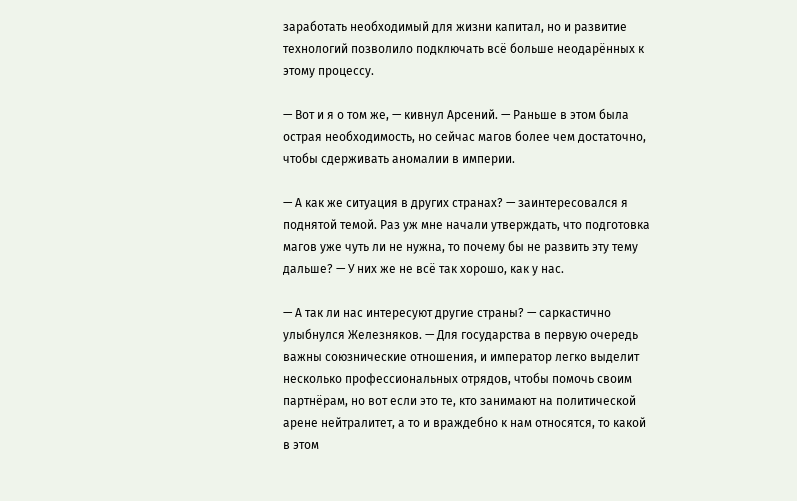заработать необходимый для жизни капитал, но и развитие технологий позволило подключать всё больше неодарённых к этому процессу.

— Вот и я о том же, — кивнул Арсений. — Раньше в этом была острая необходимость, но сейчас магов более чем достаточно, чтобы сдерживать аномалии в империи.

— А как же ситуация в других странах? — заинтересовался я поднятой темой. Раз уж мне начали утверждать, что подготовка магов уже чуть ли не нужна, то почему бы не развить эту тему дальше? — У них же не всё так хорошо, как у нас.

— А так ли нас интересуют другие страны? — саркастично улыбнулся Железняков. — Для государства в первую очередь важны союзнические отношения, и император легко выделит несколько профессиональных отрядов, чтобы помочь своим партнёрам, но вот если это те, кто занимают на политической арене нейтралитет, а то и враждебно к нам относятся, то какой в этом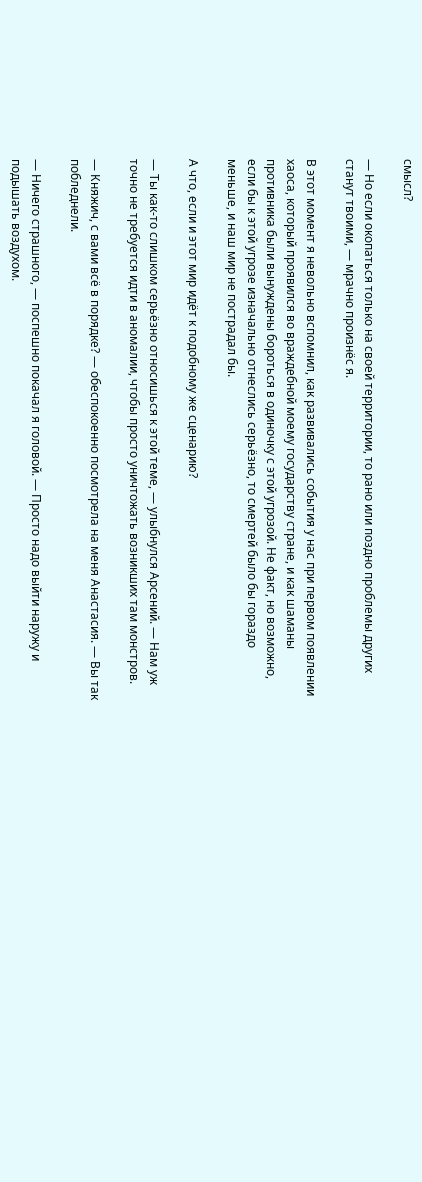смысл?

— Но если окопаться только на своей территории, то рано или поздно проблемы других станут твоими, — мрачно произнёс я.

В этот момент я невольно вспомнил, как развивались события у нас при первом появлении хаоса, который проявился во враждебной моему государству стране, и как шаманы противника были вынуждены бороться в одиночку с этой угрозой. Не факт, но возможно, если бы к этой угрозе изначально отнеслись серьёзно, то смертей было бы гораздо меньше, и наш мир не пострадал бы.

А что, если и этот мир идёт к подобному же сценарию?

— Ты как-то слишком серьёзно относишься к этой теме, — улыбнулся Арсений. — Нам уж точно не требуется идти в аномалии, чтобы просто уничтожать возникших там монстров.

— Княжич, с вами всё в порядке? — обеспокоенно посмотрела на меня Анастасия. — Вы так побледнели.

— Ничего страшного, — поспешно покачал я головой. — Просто надо выйти наружу и подышать воздухом.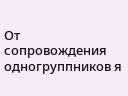От сопровождения одногруппников я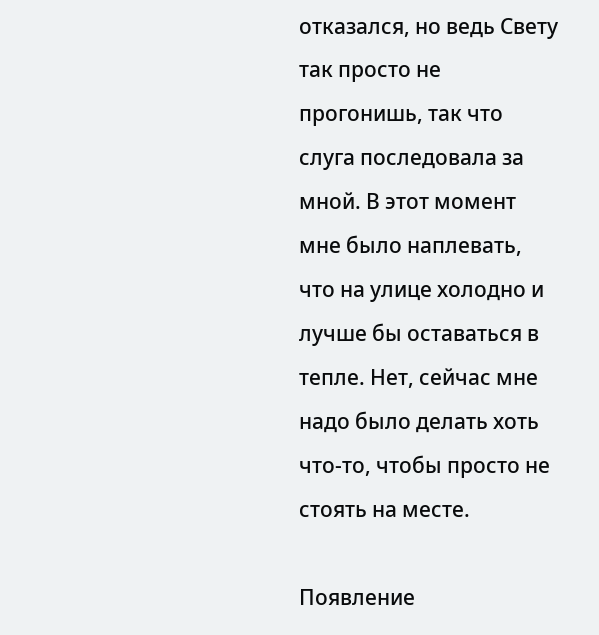отказался, но ведь Свету так просто не прогонишь, так что слуга последовала за мной. В этот момент мне было наплевать, что на улице холодно и лучше бы оставаться в тепле. Нет, сейчас мне надо было делать хоть что-то, чтобы просто не стоять на месте.

Появление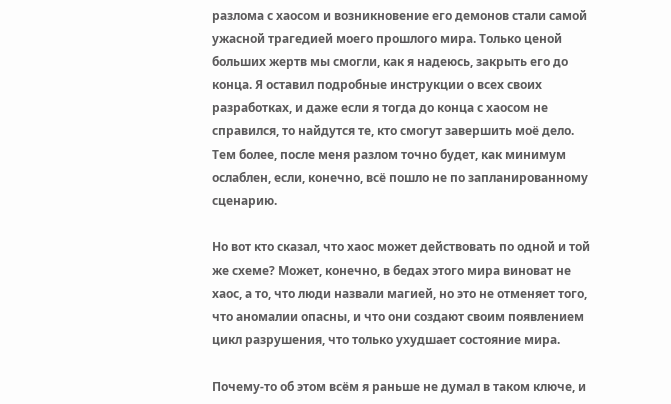разлома с хаосом и возникновение его демонов стали самой ужасной трагедией моего прошлого мира. Только ценой больших жертв мы смогли, как я надеюсь, закрыть его до конца. Я оставил подробные инструкции о всех своих разработках, и даже если я тогда до конца с хаосом не справился, то найдутся те, кто смогут завершить моё дело. Тем более, после меня разлом точно будет, как минимум ослаблен, если, конечно, всё пошло не по запланированному сценарию.

Но вот кто сказал, что хаос может действовать по одной и той же схеме? Может, конечно, в бедах этого мира виноват не хаос, а то, что люди назвали магией, но это не отменяет того, что аномалии опасны, и что они создают своим появлением цикл разрушения, что только ухудшает состояние мира.

Почему-то об этом всём я раньше не думал в таком ключе, и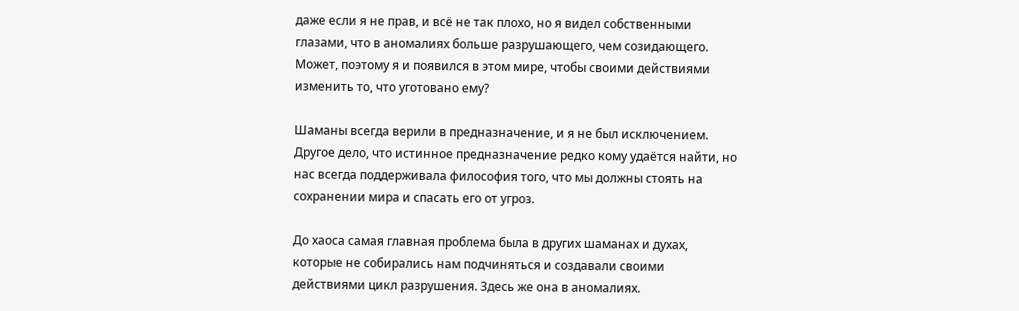даже если я не прав, и всё не так плохо, но я видел собственными глазами, что в аномалиях больше разрушающего, чем созидающего. Может, поэтому я и появился в этом мире, чтобы своими действиями изменить то, что уготовано ему?

Шаманы всегда верили в предназначение, и я не был исключением. Другое дело, что истинное предназначение редко кому удаётся найти, но нас всегда поддерживала философия того, что мы должны стоять на сохранении мира и спасать его от угроз.

До хаоса самая главная проблема была в других шаманах и духах, которые не собирались нам подчиняться и создавали своими действиями цикл разрушения. Здесь же она в аномалиях.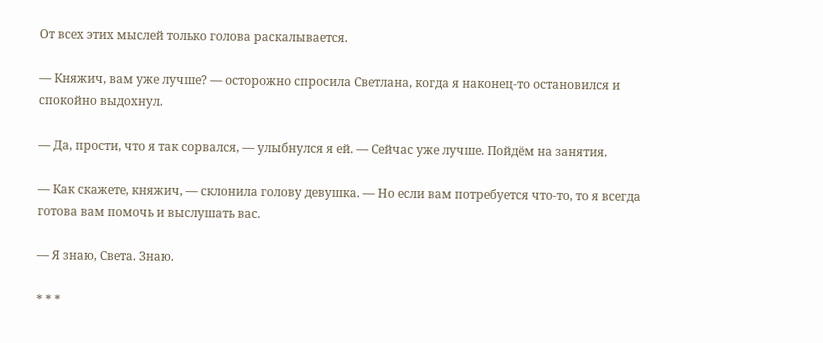От всех этих мыслей только голова раскалывается.

— Княжич, вам уже лучше? — осторожно спросила Светлана, когда я наконец-то остановился и спокойно выдохнул.

— Да, прости, что я так сорвался, — улыбнулся я ей. — Сейчас уже лучше. Пойдём на занятия.

— Как скажете, княжич, — склонила голову девушка. — Но если вам потребуется что-то, то я всегда готова вам помочь и выслушать вас.

— Я знаю, Света. Знаю.

* * *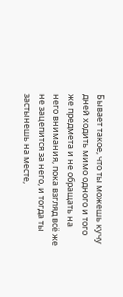Бывает такое, что ты можешь кучу дней ходить мимо одного и того же предмета и не обращать на него внимания, пока взгляд всё же не зацепится за него, и тогда ты застынешь на месте,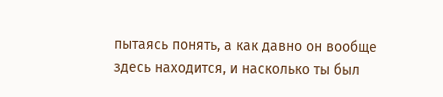пытаясь понять, а как давно он вообще здесь находится, и насколько ты был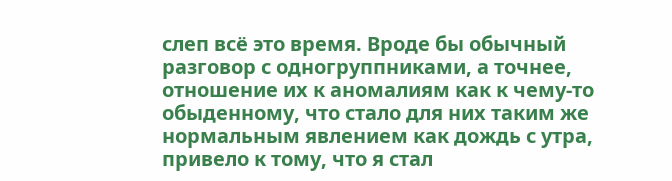слеп всё это время. Вроде бы обычный разговор с одногруппниками, а точнее, отношение их к аномалиям как к чему-то обыденному, что стало для них таким же нормальным явлением как дождь с утра, привело к тому, что я стал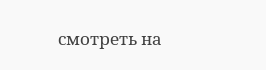смотреть на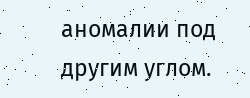аномалии под другим углом.